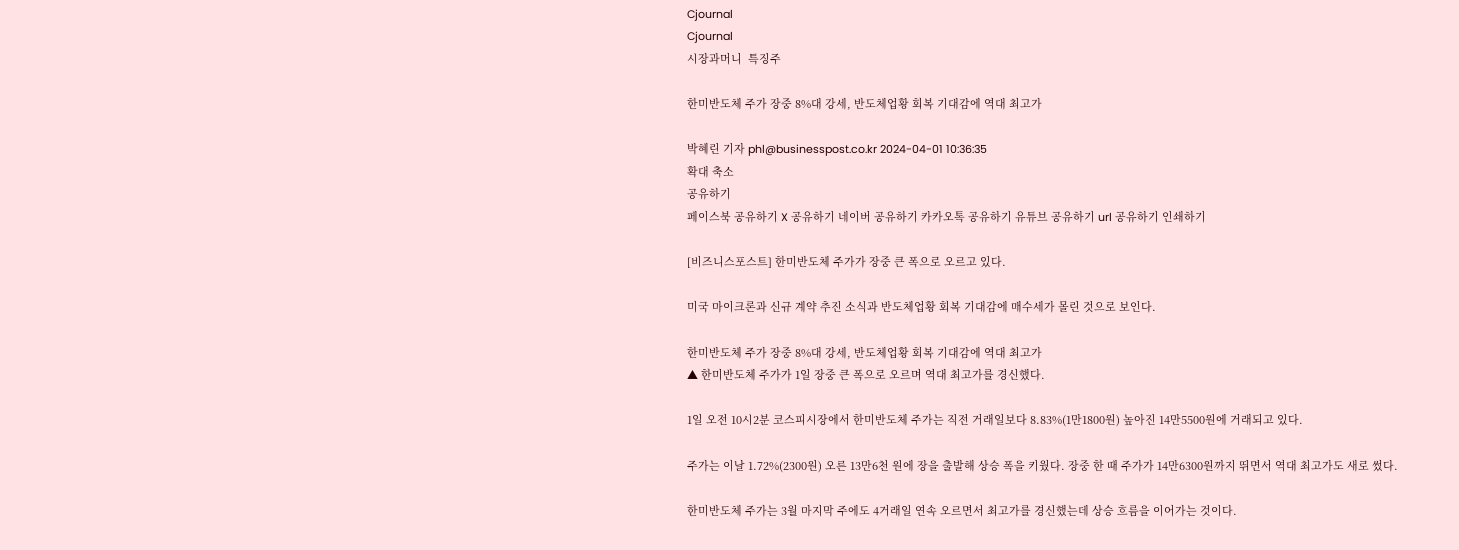Cjournal
Cjournal
시장과머니  특징주

한미반도체 주가 장중 8%대 강세, 반도체업황 회복 기대감에 역대 최고가

박혜린 기자 phl@businesspost.co.kr 2024-04-01 10:36:35
확대 축소
공유하기
페이스북 공유하기 X 공유하기 네이버 공유하기 카카오톡 공유하기 유튜브 공유하기 url 공유하기 인쇄하기

[비즈니스포스트] 한미반도체 주가가 장중 큰 폭으로 오르고 있다.

미국 마이크론과 신규 계약 추진 소식과 반도체업황 회복 기대감에 매수세가 몰린 것으로 보인다.

한미반도체 주가 장중 8%대 강세, 반도체업황 회복 기대감에 역대 최고가
▲ 한미반도체 주가가 1일 장중 큰 폭으로 오르며 역대 최고가를 경신했다.

1일 오전 10시2분 코스피시장에서 한미반도체 주가는 직전 거래일보다 8.83%(1만1800원) 높아진 14만5500원에 거래되고 있다.

주가는 이날 1.72%(2300원) 오른 13만6천 원에 장을 출발해 상승 폭을 키웠다. 장중 한 때 주가가 14만6300원까지 뛰면서 역대 최고가도 새로 썼다.

한미반도체 주가는 3월 마지막 주에도 4거래일 연속 오르면서 최고가를 경신했는데 상승 흐름을 이어가는 것이다.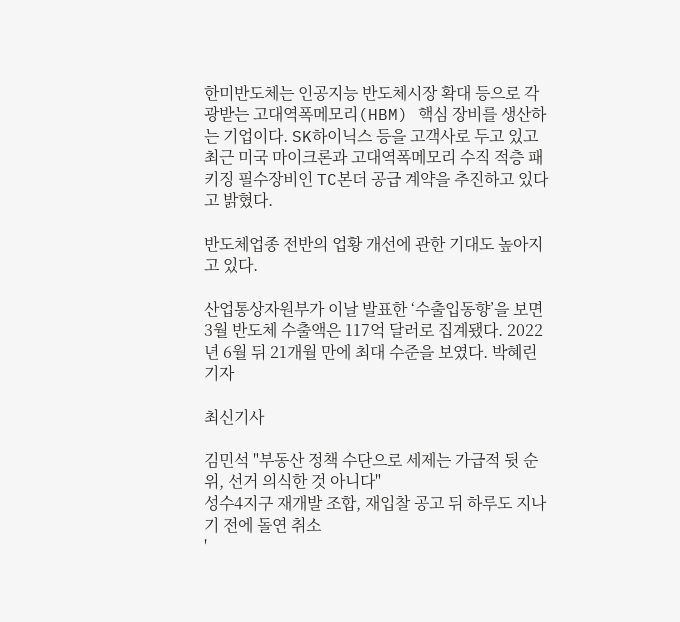한미반도체는 인공지능 반도체시장 확대 등으로 각광받는 고대역폭메모리(HBM) 핵심 장비를 생산하는 기업이다. SK하이닉스 등을 고객사로 두고 있고 최근 미국 마이크론과 고대역폭메모리 수직 적층 패키징 필수장비인 TC본더 공급 계약을 추진하고 있다고 밝혔다.

반도체업종 전반의 업황 개선에 관한 기대도 높아지고 있다.

산업통상자원부가 이날 발표한 ‘수출입동향’을 보면 3월 반도체 수출액은 117억 달러로 집계됐다. 2022년 6월 뒤 21개월 만에 최대 수준을 보였다. 박혜린 기자

최신기사

김민석 "부동산 정책 수단으로 세제는 가급적 뒷 순위, 선거 의식한 것 아니다"
성수4지구 재개발 조합, 재입찰 공고 뒤 하루도 지나기 전에 돌연 취소
'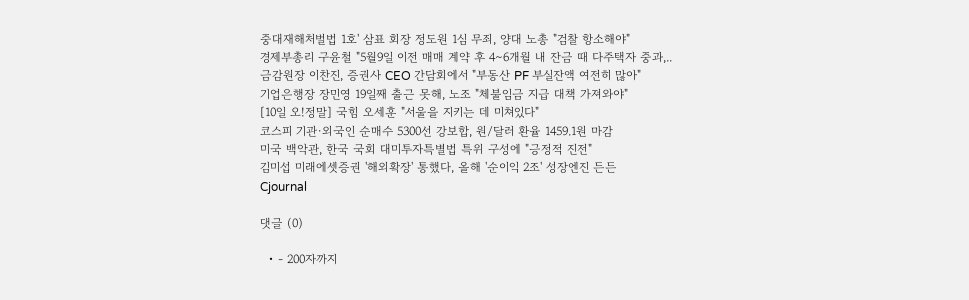중대재해처벌법 1호' 삼표 회장 정도원 1심 무죄, 양대 노총 "검찰 항소해야"
경제부총리 구윤철 "5월9일 이전 매매 계약 후 4∼6개월 내 잔금 때 다주택자 중과,..
금감원장 이찬진, 증권사 CEO 간담회에서 "부동산 PF 부실잔액 여전히 많아"
기업은행장 장민영 19일째 출근 못해, 노조 "체불임금 지급 대책 가져와야"
[10일 오!정말] 국힘 오세훈 "서울을 지키는 데 미쳐있다"
코스피 기관·외국인 순매수 5300선 강보합, 원/달러 환율 1459.1원 마감
미국 백악관, 한국 국회 대미투자특별법 특위 구성에 "긍정적 진전"
김미섭 미래에셋증권 '해외확장' 통했다, 올해 '순이익 2조' 성장엔진 든든
Cjournal

댓글 (0)

  • - 200자까지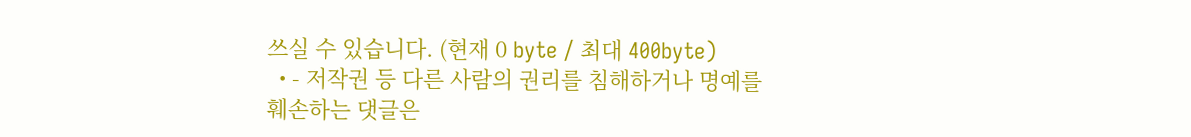쓰실 수 있습니다. (현재 0 byte / 최대 400byte)
  • - 저작권 등 다른 사람의 권리를 침해하거나 명예를 훼손하는 댓글은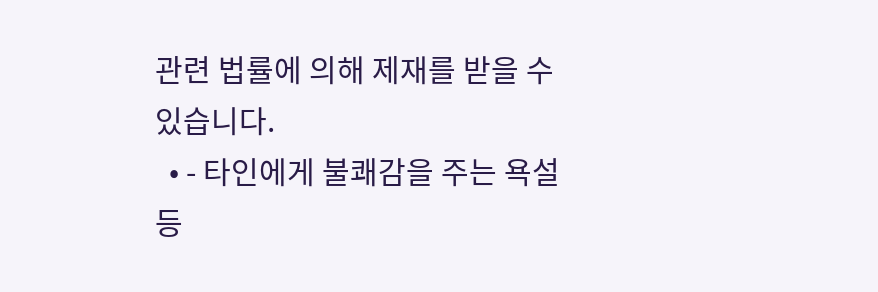관련 법률에 의해 제재를 받을 수 있습니다.
  • - 타인에게 불쾌감을 주는 욕설 등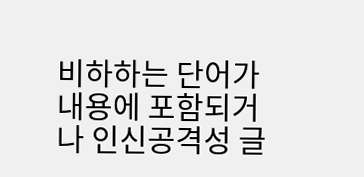비하하는 단어가 내용에 포함되거나 인신공격성 글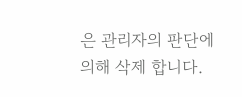은 관리자의 판단에 의해 삭제 합니다.